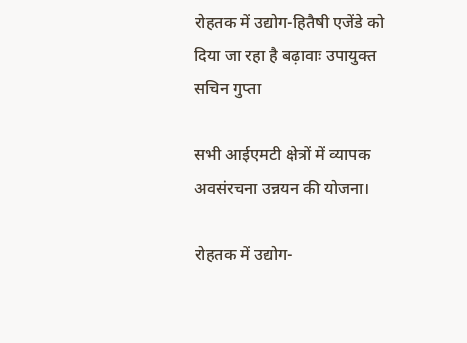रोहतक में उद्योग-हितैषी एजेंडे को दिया जा रहा है बढ़ावाः उपायुक्त सचिन गुप्ता

सभी आईएमटी क्षेत्रों में व्यापक अवसंरचना उन्नयन की योजना।

रोहतक में उद्योग-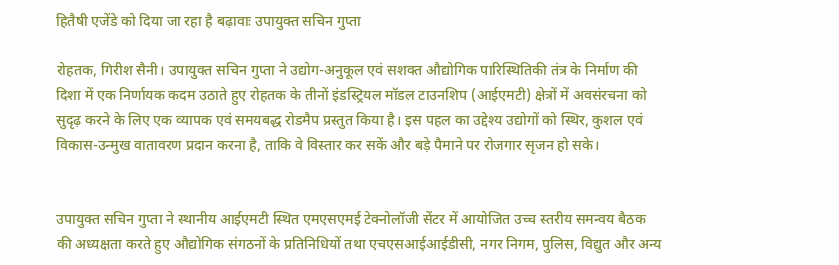हितैषी एजेंडे को दिया जा रहा है बढ़ावाः उपायुक्त सचिन गुप्ता

रोहतक, गिरीश सैनी। उपायुक्त सचिन गुप्ता ने उद्योग-अनुकूल एवं सशक्त औद्योगिक पारिस्थितिकी तंत्र के निर्माण की दिशा में एक निर्णायक कदम उठाते हुए रोहतक के तीनों इंडस्ट्रियल मॉडल टाउनशिप (आईएमटी) क्षेत्रों में अवसंरचना को सुदृढ़ करने के लिए एक व्यापक एवं समयबद्ध रोडमैप प्रस्तुत किया है। इस पहल का उद्देश्य उद्योगों को स्थिर, कुशल एवं विकास-उन्मुख वातावरण प्रदान करना है, ताकि वे विस्तार कर सकें और बड़े पैमाने पर रोजगार सृजन हो सके।


उपायुक्त सचिन गुप्ता ने स्थानीय आईएमटी स्थित एमएसएमई टेक्नोलॉजी सेंटर में आयोजित उच्च स्तरीय समन्वय बैठक की अध्यक्षता करते हुए औद्योगिक संगठनों के प्रतिनिधियों तथा एचएसआईआईडीसी, नगर निगम, पुलिस, विद्युत और अन्य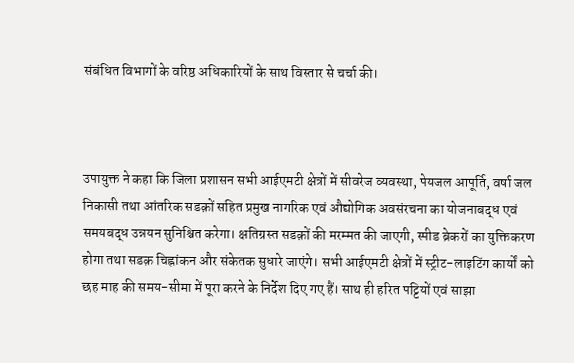संबंधित विभागों के वरिष्ठ अधिकारियों के साथ विस्तार से चर्चा की।



उपायुक्त ने कहा कि जिला प्रशासन सभी आईएमटी क्षेत्रों में सीवरेज व्यवस्था, पेयजल आपूर्ति, वर्षा जल निकासी तथा आंतरिक सडक़ों सहित प्रमुख नागरिक एवं औद्योगिक अवसंरचना का योजनाबद्ध एवं समयबद्ध उन्नयन सुनिश्चित करेगा। क्षतिग्रस्त सडक़ों की मरम्मत की जाएगी, स्पीड ब्रेकरों का युक्तिकरण होगा तथा सडक़ चिह्नांकन और संकेतक सुधारे जाएंगे। सभी आईएमटी क्षेत्रों में स्ट्रीट-लाइटिंग कार्यों को छह माह की समय-सीमा में पूरा करने के निर्देश दिए गए हैं। साथ ही हरित पट्टियों एवं साझा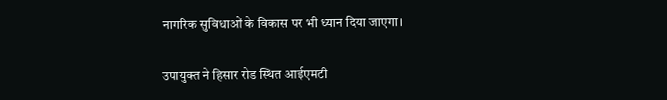नागरिक सुविधाओं के विकास पर भी ध्यान दिया जाएगा।


उपायुक्त ने हिसार रोड स्थित आईएमटी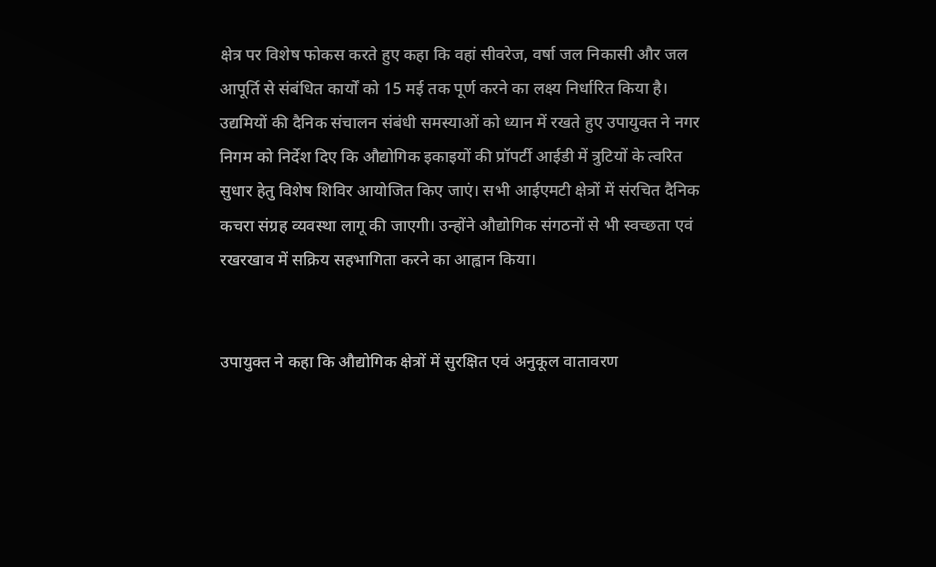क्षेत्र पर विशेष फोकस करते हुए कहा कि वहां सीवरेज, वर्षा जल निकासी और जल आपूर्ति से संबंधित कार्यों को 15 मई तक पूर्ण करने का लक्ष्य निर्धारित किया है। उद्यमियों की दैनिक संचालन संबंधी समस्याओं को ध्यान में रखते हुए उपायुक्त ने नगर निगम को निर्देश दिए कि औद्योगिक इकाइयों की प्रॉपर्टी आईडी में त्रुटियों के त्वरित सुधार हेतु विशेष शिविर आयोजित किए जाएं। सभी आईएमटी क्षेत्रों में संरचित दैनिक कचरा संग्रह व्यवस्था लागू की जाएगी। उन्होंने औद्योगिक संगठनों से भी स्वच्छता एवं रखरखाव में सक्रिय सहभागिता करने का आह्वान किया।


उपायुक्त ने कहा कि औद्योगिक क्षेत्रों में सुरक्षित एवं अनुकूल वातावरण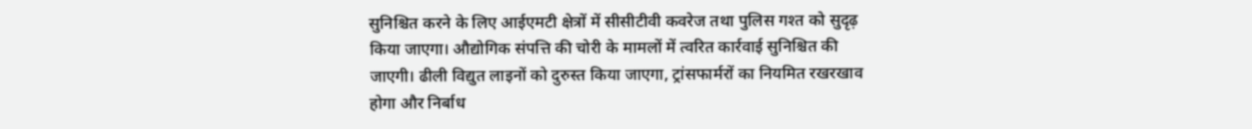सुनिश्चित करने के लिए आईएमटी क्षेत्रों में सीसीटीवी कवरेज तथा पुलिस गश्त को सुदृढ़ किया जाएगा। औद्योगिक संपत्ति की चोरी के मामलों में त्वरित कार्रवाई सुनिश्चित की जाएगी। ढीली विद्युत लाइनों को दुरुस्त किया जाएगा, ट्रांसफार्मरों का नियमित रखरखाव होगा और निर्बाध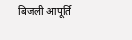बिजली आपूर्ति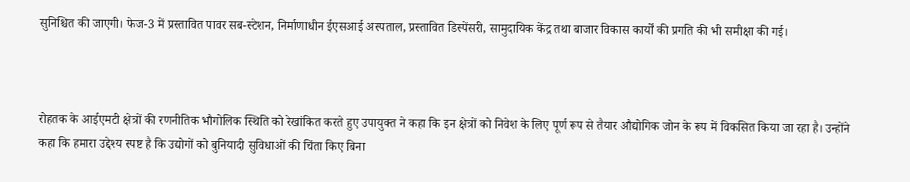सुनिश्चित की जाएगी। फेज-3 में प्रस्तावित पावर सब-स्टेशन, निर्माणाधीन ईएसआई अस्पताल, प्रस्तावित डिस्पेंसरी, सामुदायिक केंद्र तथा बाजार विकास कार्यों की प्रगति की भी समीक्षा की गई।



रोहतक के आईएमटी क्षेत्रों की रणनीतिक भौगोलिक स्थिति को रेखांकित करते हुए उपायुक्त ने कहा कि इन क्षेत्रों को निवेश के लिए पूर्ण रूप से तैयार औद्योगिक जोन के रूप में विकसित किया जा रहा है। उन्होंने कहा कि हमारा उद्देश्य स्पष्ट है कि उद्योगों को बुनियादी सुविधाओं की चिंता किए बिना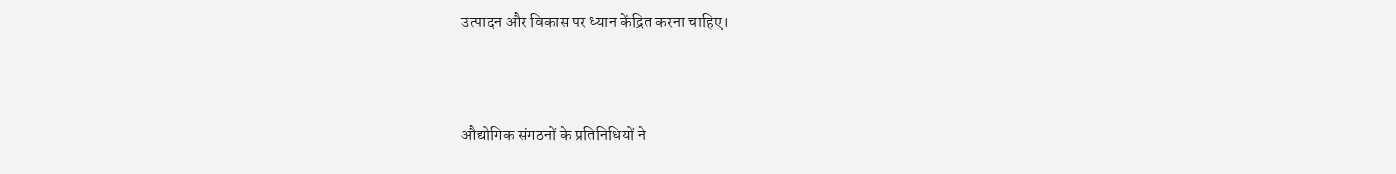उत्पादन और विकास पर ध्यान केंद्रित करना चाहिए।



औद्योगिक संगठनों के प्रतिनिधियों ने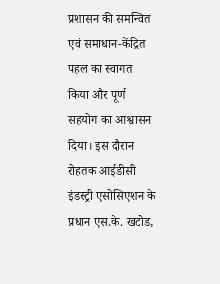प्रशासन की समन्वित एवं समाधान-केंद्रित पहल का स्वागत किया और पूर्ण सहयोग का आश्वासन दिया। इस दौरान रोहतक आईडीसी इंडस्ट्री एसोसिएशन के प्रधान एस.के. खटोड,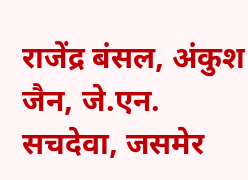राजेंद्र बंसल, अंकुश जैन, जे.एन. सचदेवा, जसमेर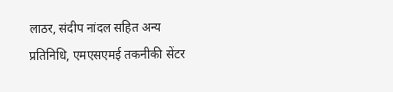लाठर, संदीप नांदल सहित अन्य प्रतिनिधि, एमएसएमई तकनीकी सेंटर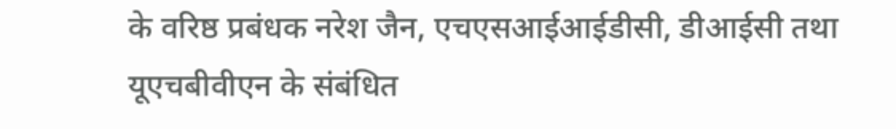के वरिष्ठ प्रबंधक नरेश जैन, एचएसआईआईडीसी, डीआईसी तथा यूएचबीवीएन के संबंधित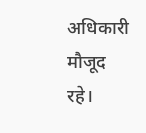अधिकारी मौजूद रहे।